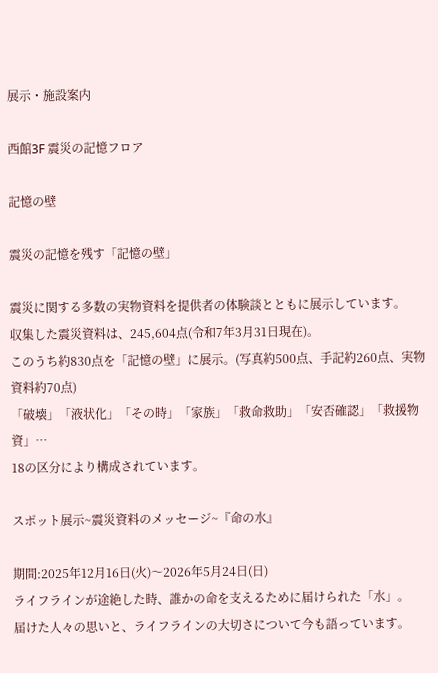展示・施設案内

西館3F 震災の記憶フロア

記憶の壁

震災の記憶を残す「記憶の壁」

震災に関する多数の実物資料を提供者の体験談とともに展示しています。
収集した震災資料は、245,604点(令和7年3月31日現在)。
このうち約830点を「記憶の壁」に展示。(写真約500点、手記約260点、実物資料約70点)
「破壊」「液状化」「その時」「家族」「救命救助」「安否確認」「救援物資」…
18の区分により構成されています。

スポット展示~震災資料のメッセージ~『命の水』

期間:2025年12月16日(火)〜2026年5月24日(日)
ライフラインが途絶した時、誰かの命を支えるために届けられた「水」。
届けた人々の思いと、ライフラインの大切さについて今も語っています。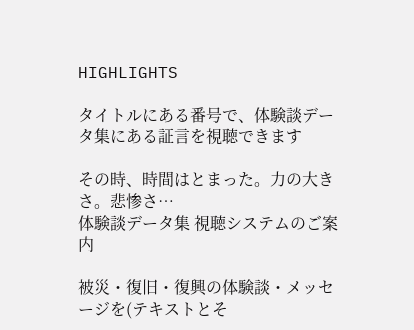HIGHLIGHTS

タイトルにある番号で、体験談データ集にある証言を視聴できます

その時、時間はとまった。力の大きさ。悲惨さ…
体験談データ集 視聴システムのご案内

被災・復旧・復興の体験談・メッセージを(テキストとそ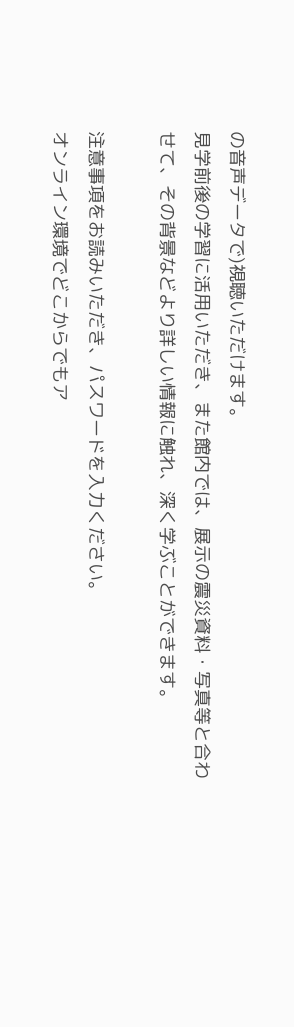の音声データで)視聴いただけます。
見学前後の学習に活用いただき、また館内では、展示の震災資料・写真等と合わせて、その背景などより詳しい情報に触れ、深く学ぶことができます。

注意事項をお読みいただき、パスワードを入力ください。
オンライン環境でどこからでもア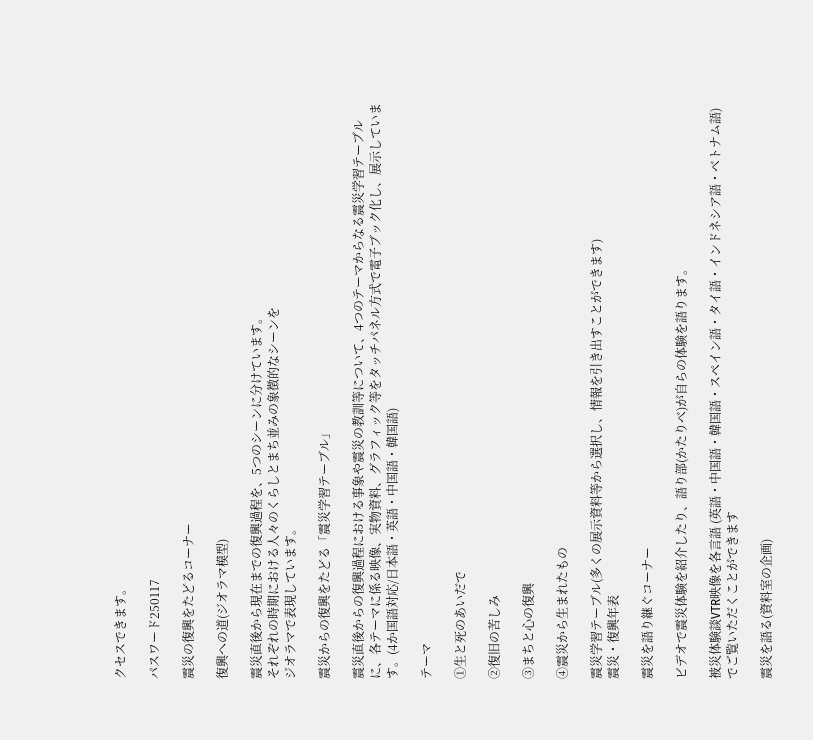クセスできます。

パスワード250117

震災の復興をたどるコーナー

復興への道(ジオラマ模型)

震災直後から現在までの復興過程を、5つのシーンに分けています。
それぞれの時期における人々のくらしとまち並みの象徴的なシーンを
ジオラマで表現しています。

震災からの復興をたどる「震災学習テーブル」

震災直後からの復興過程における事象や震災の教訓等について、4つのテーマからなる震災学習テーブルに、各テーマに係る映像、実物資料、グラフィック等をタッチパネル方式で電子ブック化し、展示しています。(4か国語対応/日本語・英語・中国語・韓国語)

テーマ

①生と死のあいだで

②復旧の苦しみ

③まちと心の復興

④震災から生まれたもの

震災学習テーブル(多くの展示資料等から選択し、情報を引き出すことができます)
震災・復興年表

震災を語り継ぐコーナー

ビデオで震災体験を紹介したり、語り部(かたりべ)が自らの体験を語ります。

被災体験談VTR映像を各言語 (英語・中国語・韓国語・スペイン語・タイ語・インドネシア語・ベトナム語)でご覧いただくことができます

震災を語る(資料室の企画)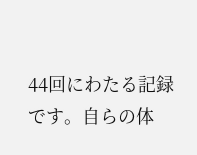44回にわたる記録です。自らの体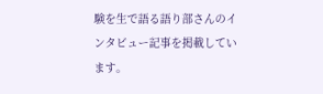験を生で語る語り部さんのインタビュー記事を掲載しています。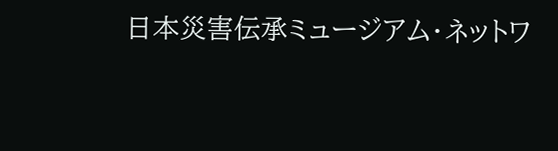日本災害伝承ミュージアム・ネットワ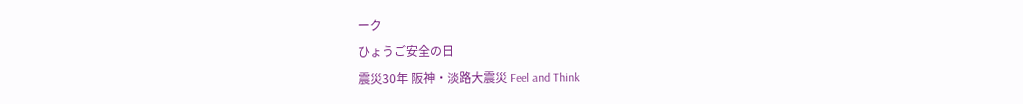ーク
ひょうご安全の日
震災30年 阪神・淡路大震災 Feel and Think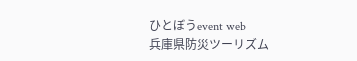ひとぼうevent web
兵庫県防災ツーリズム